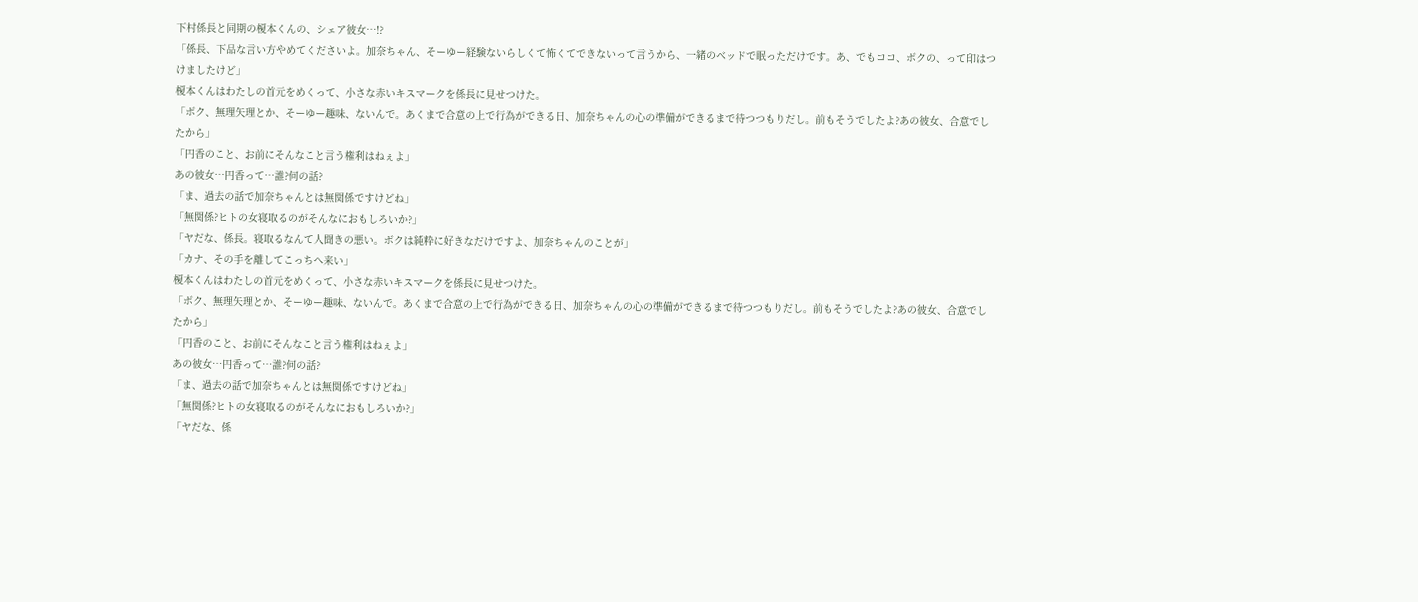下村係長と同期の榎本くんの、シェア彼女…!?
「係長、下品な言い方やめてくださいよ。加奈ちゃん、そーゆー経験ないらしくて怖くてできないって言うから、一緒のベッドで眠っただけです。あ、でもココ、ボクの、って印はつけましたけど」
榎本くんはわたしの首元をめくって、小さな赤いキスマークを係長に見せつけた。
「ボク、無理矢理とか、そーゆー趣味、ないんで。あくまで合意の上で行為ができる日、加奈ちゃんの心の準備ができるまで待つつもりだし。前もそうでしたよ?あの彼女、合意でしたから」
「円香のこと、お前にそんなこと言う権利はねぇよ」
あの彼女…円香って…誰?何の話?
「ま、過去の話で加奈ちゃんとは無関係ですけどね」
「無関係?ヒトの女寝取るのがそんなにおもしろいか?」
「ヤだな、係長。寝取るなんて人聞きの悪い。ボクは純粋に好きなだけですよ、加奈ちゃんのことが」
「カナ、その手を離してこっちへ来い」
榎本くんはわたしの首元をめくって、小さな赤いキスマークを係長に見せつけた。
「ボク、無理矢理とか、そーゆー趣味、ないんで。あくまで合意の上で行為ができる日、加奈ちゃんの心の準備ができるまで待つつもりだし。前もそうでしたよ?あの彼女、合意でしたから」
「円香のこと、お前にそんなこと言う権利はねぇよ」
あの彼女…円香って…誰?何の話?
「ま、過去の話で加奈ちゃんとは無関係ですけどね」
「無関係?ヒトの女寝取るのがそんなにおもしろいか?」
「ヤだな、係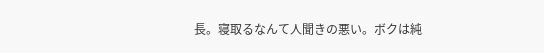長。寝取るなんて人聞きの悪い。ボクは純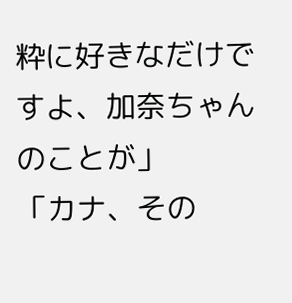粋に好きなだけですよ、加奈ちゃんのことが」
「カナ、その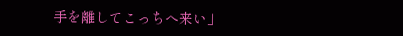手を離してこっちへ来い」